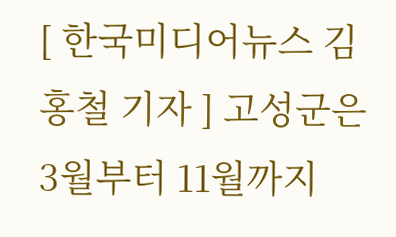[ 한국미디어뉴스 김홍철 기자 ] 고성군은 3월부터 11월까지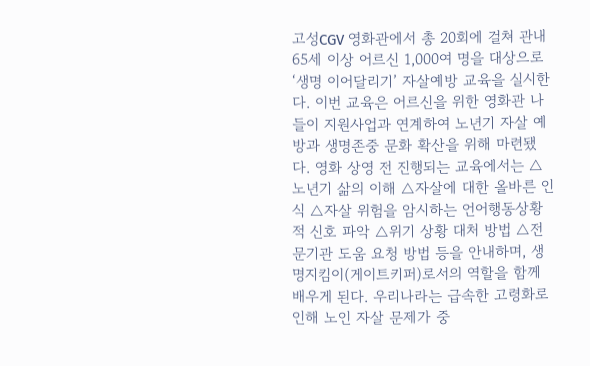고성CGV 영화관에서 총 20회에 걸쳐 관내 65세 이상 어르신 1,000여 명을 대상으로 ‘생명 이어달리기’ 자살예방 교육을 실시한다. 이번 교육은 어르신을 위한 영화관 나들이 지원사업과 연계하여 노년기 자살 예방과 생명존중 문화 확산을 위해 마련됐다. 영화 상영 전 진행되는 교육에서는 △노년기 삶의 이해 △자살에 대한 올바른 인식 △자살 위험을 암시하는 언어행동상황적 신호 파악 △위기 상황 대처 방법 △전문기관 도움 요청 방법 등을 안내하며, 생명지킴이(게이트키퍼)로서의 역할을 함께 배우게 된다. 우리나라는 급속한 고령화로 인해 노인 자살 문제가 중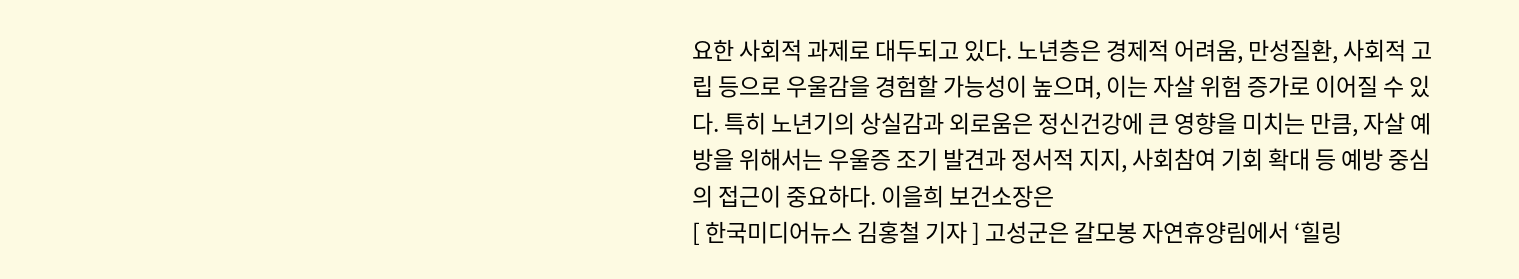요한 사회적 과제로 대두되고 있다. 노년층은 경제적 어려움, 만성질환, 사회적 고립 등으로 우울감을 경험할 가능성이 높으며, 이는 자살 위험 증가로 이어질 수 있다. 특히 노년기의 상실감과 외로움은 정신건강에 큰 영향을 미치는 만큼, 자살 예방을 위해서는 우울증 조기 발견과 정서적 지지, 사회참여 기회 확대 등 예방 중심의 접근이 중요하다. 이을희 보건소장은
[ 한국미디어뉴스 김홍철 기자 ] 고성군은 갈모봉 자연휴양림에서 ‘힐링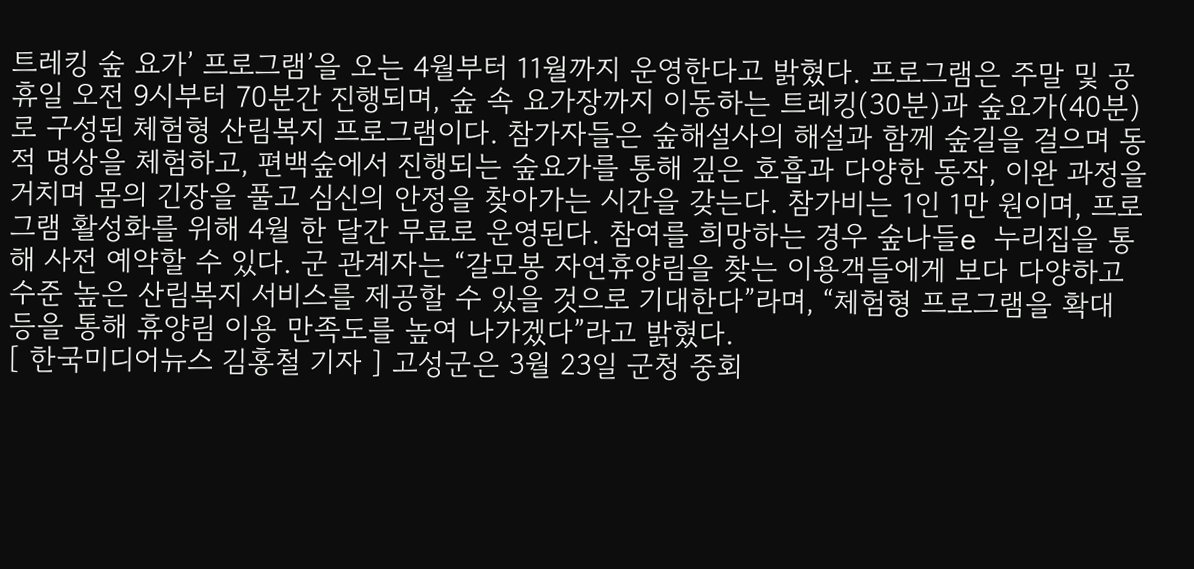트레킹 숲 요가’ 프로그램’을 오는 4월부터 11월까지 운영한다고 밝혔다. 프로그램은 주말 및 공휴일 오전 9시부터 70분간 진행되며, 숲 속 요가장까지 이동하는 트레킹(30분)과 숲요가(40분)로 구성된 체험형 산림복지 프로그램이다. 참가자들은 숲해설사의 해설과 함께 숲길을 걸으며 동적 명상을 체험하고, 편백숲에서 진행되는 숲요가를 통해 깊은 호흡과 다양한 동작, 이완 과정을 거치며 몸의 긴장을 풀고 심신의 안정을 찾아가는 시간을 갖는다. 참가비는 1인 1만 원이며, 프로그램 활성화를 위해 4월 한 달간 무료로 운영된다. 참여를 희망하는 경우 숲나들e 누리집을 통해 사전 예약할 수 있다. 군 관계자는 “갈모봉 자연휴양림을 찾는 이용객들에게 보다 다양하고 수준 높은 산림복지 서비스를 제공할 수 있을 것으로 기대한다”라며, “체험형 프로그램을 확대 등을 통해 휴양림 이용 만족도를 높여 나가겠다”라고 밝혔다.
[ 한국미디어뉴스 김홍철 기자 ] 고성군은 3월 23일 군청 중회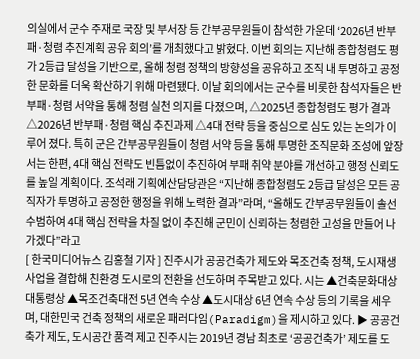의실에서 군수 주재로 국장 및 부서장 등 간부공무원들이 참석한 가운데 ‘2026년 반부패·청렴 추진계획 공유 회의’를 개최했다고 밝혔다. 이번 회의는 지난해 종합청렴도 평가 2등급 달성을 기반으로, 올해 청렴 정책의 방향성을 공유하고 조직 내 투명하고 공정한 문화를 더욱 확산하기 위해 마련됐다. 이날 회의에서는 군수를 비롯한 참석자들은 반부패·청렴 서약을 통해 청렴 실천 의지를 다졌으며, △2025년 종합청렴도 평가 결과 △2026년 반부패·청렴 핵심 추진과제 △4대 전략 등을 중심으로 심도 있는 논의가 이루어 졌다. 특히 군은 간부공무원들이 청렴 서약 등을 통해 투명한 조직문화 조성에 앞장서는 한편, 4대 핵심 전략도 빈틈없이 추진하여 부패 취약 분야를 개선하고 행정 신뢰도를 높일 계획이다. 조석래 기획예산담당관은 “지난해 종합청렴도 2등급 달성은 모든 공직자가 투명하고 공정한 행정을 위해 노력한 결과”라며, “올해도 간부공무원들이 솔선수범하여 4대 핵심 전략을 차질 없이 추진해 군민이 신뢰하는 청렴한 고성을 만들어 나가겠다”라고
[ 한국미디어뉴스 김홍철 기자 ] 진주시가 공공건축가 제도와 목조건축 정책, 도시재생 사업을 결합해 친환경 도시로의 전환을 선도하며 주목받고 있다. 시는 ▲건축문화대상 대통령상 ▲목조건축대전 5년 연속 수상 ▲도시대상 6년 연속 수상 등의 기록을 세우며, 대한민국 건축 정책의 새로운 패러다임(Paradigm)을 제시하고 있다. ▶ 공공건축가 제도, 도시공간 품격 제고 진주시는 2019년 경남 최초로 ‘공공건축가’ 제도를 도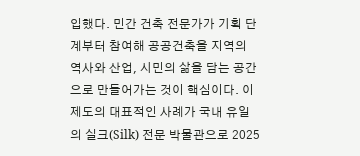입했다. 민간 건축 전문가가 기획 단계부터 참여해 공공건축을 지역의 역사와 산업, 시민의 삶을 담는 공간으로 만들어가는 것이 핵심이다. 이 제도의 대표적인 사례가 국내 유일의 실크(Silk) 전문 박물관으로 2025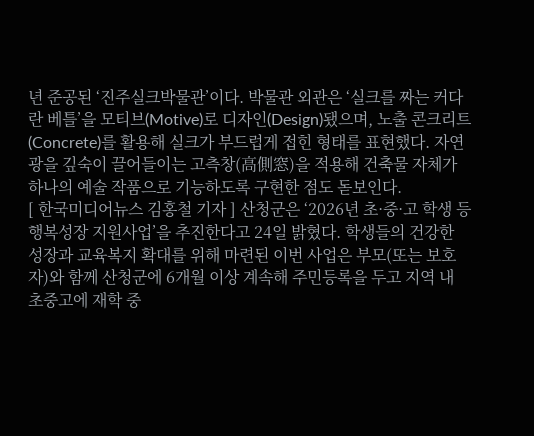년 준공된 ‘진주실크박물관’이다. 박물관 외관은 ‘실크를 짜는 커다란 베틀’을 모티브(Motive)로 디자인(Design)됐으며, 노출 콘크리트(Concrete)를 활용해 실크가 부드럽게 접힌 형태를 표현했다. 자연광을 깊숙이 끌어들이는 고측창(高側窓)을 적용해 건축물 자체가 하나의 예술 작품으로 기능하도록 구현한 점도 돋보인다.
[ 한국미디어뉴스 김홍철 기자 ] 산청군은 ‘2026년 초·중·고 학생 등 행복성장 지원사업’을 추진한다고 24일 밝혔다. 학생들의 건강한 성장과 교육복지 확대를 위해 마련된 이번 사업은 부모(또는 보호자)와 함께 산청군에 6개월 이상 계속해 주민등록을 두고 지역 내 초중고에 재학 중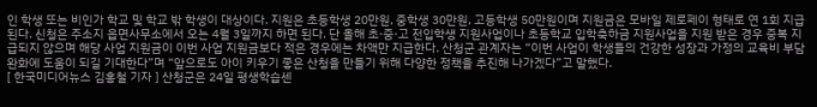인 학생 또는 비인가 학교 및 학교 밖 학생이 대상이다. 지원은 초등학생 20만원, 중학생 30만원, 고등학생 50만원이며 지원금은 모바일 제로페이 형태로 연 1회 지급된다. 신청은 주소지 읍면사무소에서 오는 4월 3일까지 하면 된다. 단 올해 초·중·고 전입학생 지원사업이나 초등학교 입학축하금 지원사업을 지원 받은 경우 중복 지급되지 않으며 해당 사업 지원금이 이번 사업 지원금보다 적은 경우에는 차액만 지급한다. 산청군 관계자는 “이번 사업이 학생들의 건강한 성장과 가정의 교육비 부담 완화에 도움이 되길 기대한다”며 “앞으로도 아이 키우기 좋은 산청을 만들기 위해 다양한 정책을 추진해 나가겠다”고 말했다.
[ 한국미디어뉴스 김홍철 기자 ] 산청군은 24일 평생학습센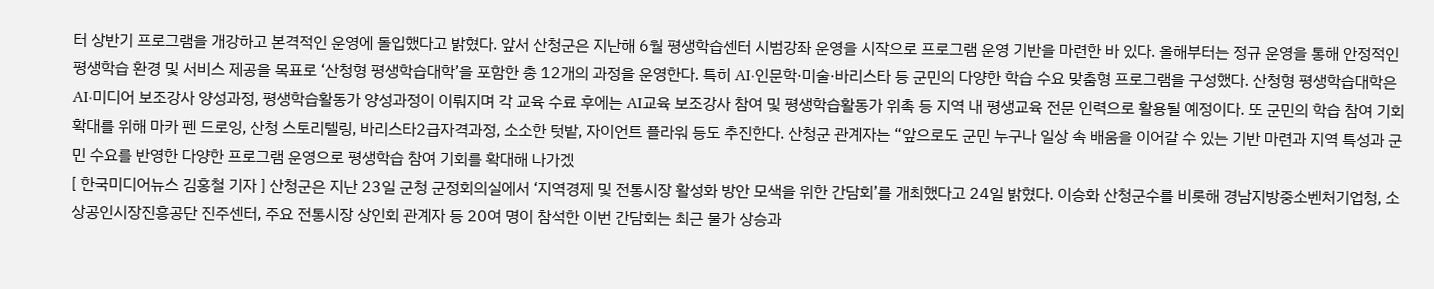터 상반기 프로그램을 개강하고 본격적인 운영에 돌입했다고 밝혔다. 앞서 산청군은 지난해 6월 평생학습센터 시범강좌 운영을 시작으로 프로그램 운영 기반을 마련한 바 있다. 올해부터는 정규 운영을 통해 안정적인 평생학습 환경 및 서비스 제공을 목표로 ‘산청형 평생학습대학’을 포함한 총 12개의 과정을 운영한다. 특히 AI·인문학·미술·바리스타 등 군민의 다양한 학습 수요 맞춤형 프로그램을 구성했다. 산청형 평생학습대학은 AI·미디어 보조강사 양성과정, 평생학습활동가 양성과정이 이뤄지며 각 교육 수료 후에는 AI교육 보조강사 참여 및 평생학습활동가 위촉 등 지역 내 평생교육 전문 인력으로 활용될 예정이다. 또 군민의 학습 참여 기회 확대를 위해 마카 펜 드로잉, 산청 스토리텔링, 바리스타2급자격과정, 소소한 텃밭, 자이언트 플라워 등도 추진한다. 산청군 관계자는 “앞으로도 군민 누구나 일상 속 배움을 이어갈 수 있는 기반 마련과 지역 특성과 군민 수요를 반영한 다양한 프로그램 운영으로 평생학습 참여 기회를 확대해 나가겠
[ 한국미디어뉴스 김홍철 기자 ] 산청군은 지난 23일 군청 군정회의실에서 ‘지역경제 및 전통시장 활성화 방안 모색을 위한 간담회’를 개최했다고 24일 밝혔다. 이승화 산청군수를 비롯해 경남지방중소벤처기업청, 소상공인시장진흥공단 진주센터, 주요 전통시장 상인회 관계자 등 20여 명이 참석한 이번 간담회는 최근 물가 상승과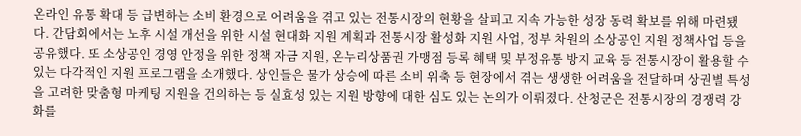온라인 유통 확대 등 급변하는 소비 환경으로 어려움을 겪고 있는 전통시장의 현황을 살피고 지속 가능한 성장 동력 확보를 위해 마련됐다. 간담회에서는 노후 시설 개선을 위한 시설 현대화 지원 계획과 전통시장 활성화 지원 사업, 정부 차원의 소상공인 지원 정책사업 등을 공유했다. 또 소상공인 경영 안정을 위한 정책 자금 지원, 온누리상품권 가맹점 등록 혜택 및 부정유통 방지 교육 등 전통시장이 활용할 수 있는 다각적인 지원 프로그램을 소개했다. 상인들은 물가 상승에 따른 소비 위축 등 현장에서 겪는 생생한 어려움을 전달하며 상권별 특성을 고려한 맞춤형 마케팅 지원을 건의하는 등 실효성 있는 지원 방향에 대한 심도 있는 논의가 이뤄졌다. 산청군은 전통시장의 경쟁력 강화를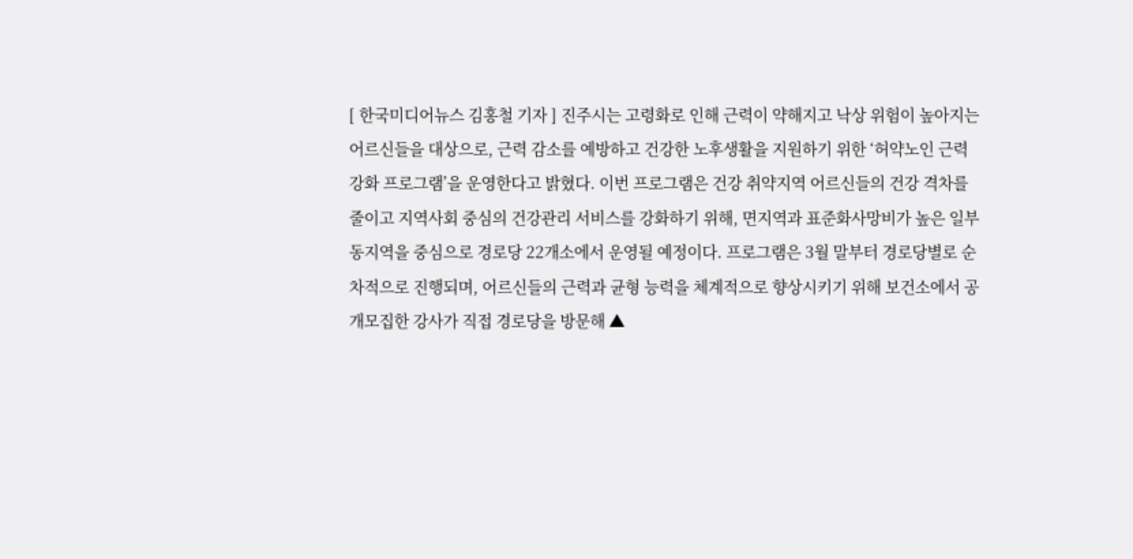[ 한국미디어뉴스 김홍철 기자 ] 진주시는 고령화로 인해 근력이 약해지고 낙상 위험이 높아지는 어르신들을 대상으로, 근력 감소를 예방하고 건강한 노후생활을 지원하기 위한 ‘허약노인 근력강화 프로그램’을 운영한다고 밝혔다. 이번 프로그램은 건강 취약지역 어르신들의 건강 격차를 줄이고 지역사회 중심의 건강관리 서비스를 강화하기 위해, 면지역과 표준화사망비가 높은 일부 동지역을 중심으로 경로당 22개소에서 운영될 예정이다. 프로그램은 3월 말부터 경로당별로 순차적으로 진행되며, 어르신들의 근력과 균형 능력을 체계적으로 향상시키기 위해 보건소에서 공개모집한 강사가 직접 경로당을 방문해 ▲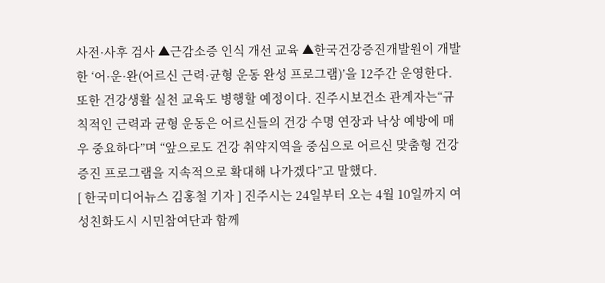사전·사후 검사 ▲근감소증 인식 개선 교육 ▲한국건강증진개발원이 개발한 ‘어·운·완(어르신 근력·균형 운동 완성 프로그램)’을 12주간 운영한다. 또한 건강생활 실천 교육도 병행할 예정이다. 진주시보건소 관계자는“규칙적인 근력과 균형 운동은 어르신들의 건강 수명 연장과 낙상 예방에 매우 중요하다”며 “앞으로도 건강 취약지역을 중심으로 어르신 맞춤형 건강증진 프로그램을 지속적으로 확대해 나가겠다”고 말했다.
[ 한국미디어뉴스 김홍철 기자 ] 진주시는 24일부터 오는 4월 10일까지 여성친화도시 시민참여단과 함께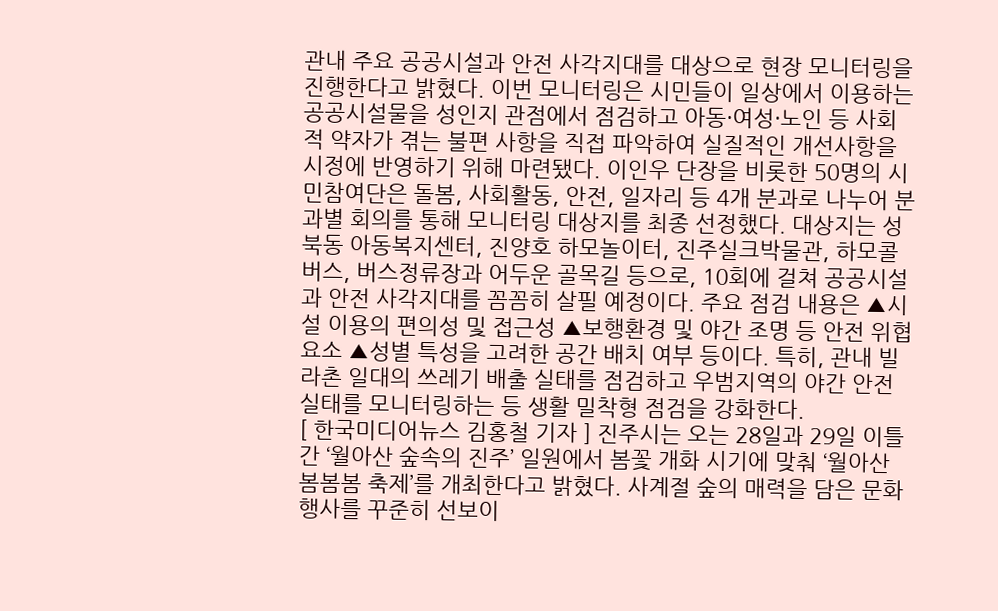관내 주요 공공시설과 안전 사각지대를 대상으로 현장 모니터링을 진행한다고 밝혔다. 이번 모니터링은 시민들이 일상에서 이용하는 공공시설물을 성인지 관점에서 점검하고 아동·여성·노인 등 사회적 약자가 겪는 불편 사항을 직접 파악하여 실질적인 개선사항을 시정에 반영하기 위해 마련됐다. 이인우 단장을 비롯한 50명의 시민참여단은 돌봄, 사회활동, 안전, 일자리 등 4개 분과로 나누어 분과별 회의를 통해 모니터링 대상지를 최종 선정했다. 대상지는 성북동 아동복지센터, 진양호 하모놀이터, 진주실크박물관, 하모콜버스, 버스정류장과 어두운 골목길 등으로, 10회에 걸쳐 공공시설과 안전 사각지대를 꼼꼼히 살필 예정이다. 주요 점검 내용은 ▲시설 이용의 편의성 및 접근성 ▲보행환경 및 야간 조명 등 안전 위협 요소 ▲성별 특성을 고려한 공간 배치 여부 등이다. 특히, 관내 빌라촌 일대의 쓰레기 배출 실태를 점검하고 우범지역의 야간 안전 실태를 모니터링하는 등 생활 밀착형 점검을 강화한다.
[ 한국미디어뉴스 김홍철 기자 ] 진주시는 오는 28일과 29일 이틀간 ‘월아산 숲속의 진주’ 일원에서 봄꽃 개화 시기에 맞춰 ‘월아산 봄봄봄 축제’를 개최한다고 밝혔다. 사계절 숲의 매력을 담은 문화 행사를 꾸준히 선보이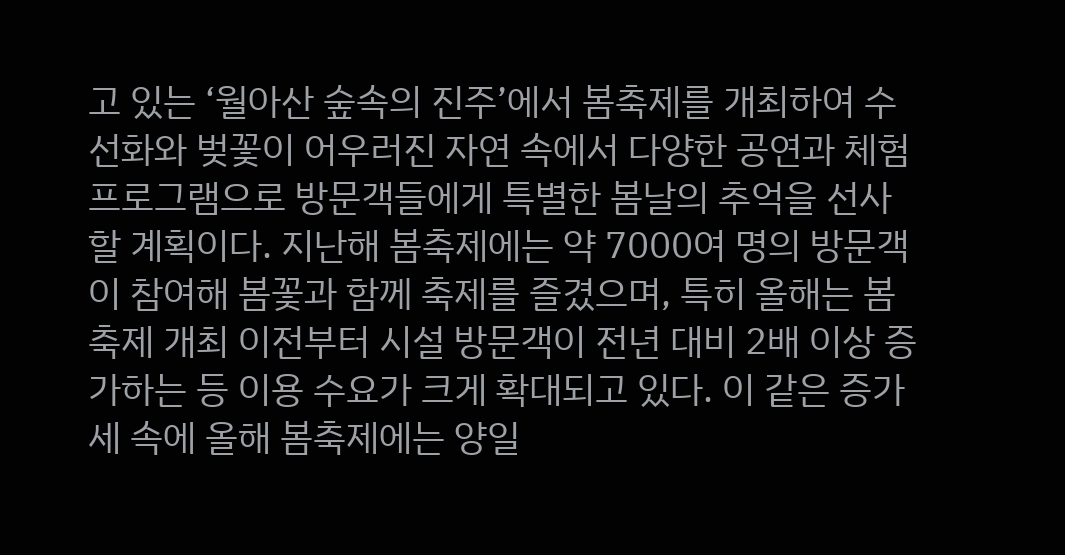고 있는 ‘월아산 숲속의 진주’에서 봄축제를 개최하여 수선화와 벚꽃이 어우러진 자연 속에서 다양한 공연과 체험 프로그램으로 방문객들에게 특별한 봄날의 추억을 선사할 계획이다. 지난해 봄축제에는 약 7000여 명의 방문객이 참여해 봄꽃과 함께 축제를 즐겼으며, 특히 올해는 봄축제 개최 이전부터 시설 방문객이 전년 대비 2배 이상 증가하는 등 이용 수요가 크게 확대되고 있다. 이 같은 증가세 속에 올해 봄축제에는 양일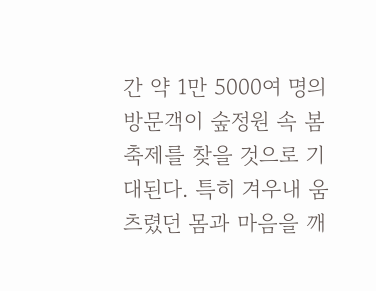간 약 1만 5000여 명의 방문객이 숲정원 속 봄축제를 찾을 것으로 기대된다. 특히 겨우내 움츠렸던 몸과 마음을 깨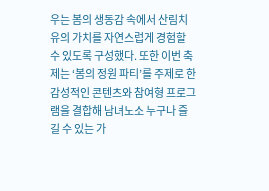우는 봄의 생동감 속에서 산림치유의 가치를 자연스럽게 경험할 수 있도록 구성했다. 또한 이번 축제는 ‘봄의 정원 파티’를 주제로 한 감성적인 콘텐츠와 참여형 프로그램을 결합해 남녀노소 누구나 즐길 수 있는 가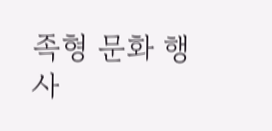족형 문화 행사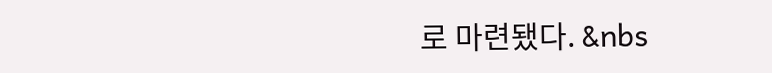로 마련됐다. &nbs